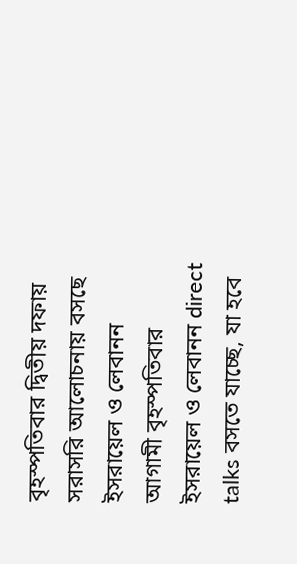বৃহস্পতিবার দ্বিতীয় দফায় সরাসরি আলোচনায় বসছে ইসরায়েল ও লেবানন
আগামী বৃহস্পতিবার ইসরায়েল ও লেবানন direct talks বসতে যাচ্ছে, যা হবে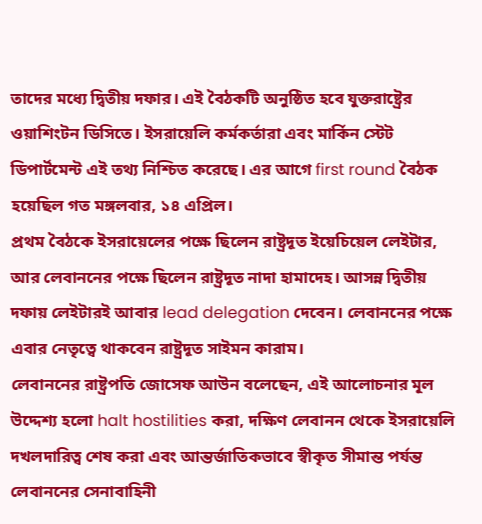তাদের মধ্যে দ্বিতীয় দফার। এই বৈঠকটি অনুষ্ঠিত হবে যুক্তরাষ্ট্রের ওয়াশিংটন ডিসিতে। ইসরায়েলি কর্মকর্তারা এবং মার্কিন স্টেট ডিপার্টমেন্ট এই তথ্য নিশ্চিত করেছে। এর আগে first round বৈঠক হয়েছিল গত মঙ্গলবার, ১৪ এপ্রিল।
প্রথম বৈঠকে ইসরায়েলের পক্ষে ছিলেন রাষ্ট্রদূত ইয়েচিয়েল লেইটার, আর লেবাননের পক্ষে ছিলেন রাষ্ট্রদূত নাদা হামাদেহ। আসন্ন দ্বিতীয় দফায় লেইটারই আবার lead delegation দেবেন। লেবাননের পক্ষে এবার নেতৃত্বে থাকবেন রাষ্ট্রদূত সাইমন কারাম।
লেবাননের রাষ্ট্রপতি জোসেফ আউন বলেছেন, এই আলোচনার মূল উদ্দেশ্য হলো halt hostilities করা, দক্ষিণ লেবানন থেকে ইসরায়েলি দখলদারিত্ব শেষ করা এবং আন্তর্জাতিকভাবে স্বীকৃত সীমান্ত পর্যন্ত লেবাননের সেনাবাহিনী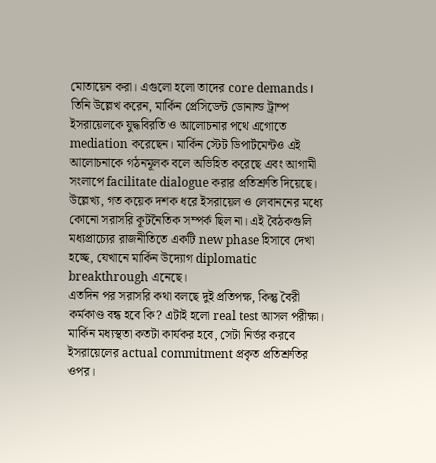মোতায়েন করা। এগুলো হলো তাদের core demands ।
তিনি উল্লেখ করেন, মার্কিন প্রেসিডেন্ট ডোনাল্ড ট্রাম্প ইসরায়েলকে যুদ্ধবিরতি ও আলোচনার পথে এগোতে mediation করেছেন। মার্কিন স্টেট ডিপার্টমেন্টও এই আলোচনাকে গঠনমূলক বলে অভিহিত করেছে এবং আগামী সংলাপে facilitate dialogue করার প্রতিশ্রুতি দিয়েছে।
উল্লেখ্য, গত কয়েক দশক ধরে ইসরায়েল ও লেবাননের মধ্যে কোনো সরাসরি কূটনৈতিক সম্পর্ক ছিল না। এই বৈঠকগুলি মধ্যপ্রাচ্যের রাজনীতিতে একটি new phase হিসাবে দেখা হচ্ছে, যেখানে মার্কিন উদ্যোগ diplomatic breakthrough এনেছে।
এতদিন পর সরাসরি কথা বলছে দুই প্রতিপক্ষ, কিন্তু বৈরী কর্মকাণ্ড বন্ধ হবে কি? এটাই হলো real test আসল পরীক্ষা।
মার্কিন মধ্যস্থতা কতটা কার্যকর হবে, সেটা নির্ভর করবে ইসরায়েলের actual commitment প্রকৃত প্রতিশ্রুতির ওপর।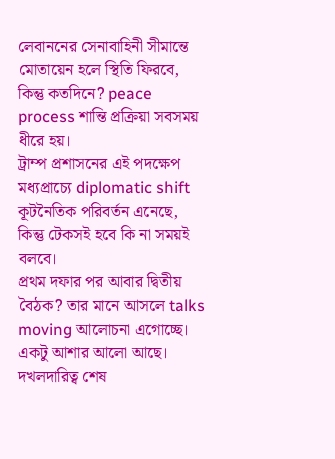লেবাননের সেনাবাহিনী সীমান্তে মোতায়েন হলে স্থিতি ফিরবে, কিন্তু কতদিনে? peace process শান্তি প্রক্রিয়া সবসময় ধীরে হয়।
ট্রাম্প প্রশাসনের এই পদক্ষেপ মধ্যপ্রাচ্যে diplomatic shift কূটনৈতিক পরিবর্তন এনেছে, কিন্তু টেকসই হবে কি না সময়ই বলবে।
প্রথম দফার পর আবার দ্বিতীয় বৈঠক? তার মানে আসলে talks moving আলোচনা এগোচ্ছে। একটু আশার আলো আছে।
দখলদারিত্ব শেষ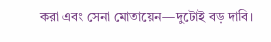করা এবং সেনা মোতায়েন—দুটোই বড় দাবি।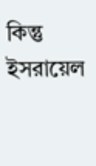কিন্তু ইসরায়েল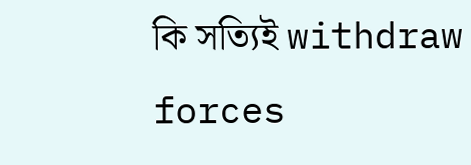কি সত্যিই withdraw forces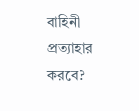বাহিনী প্রত্যাহার করবে?